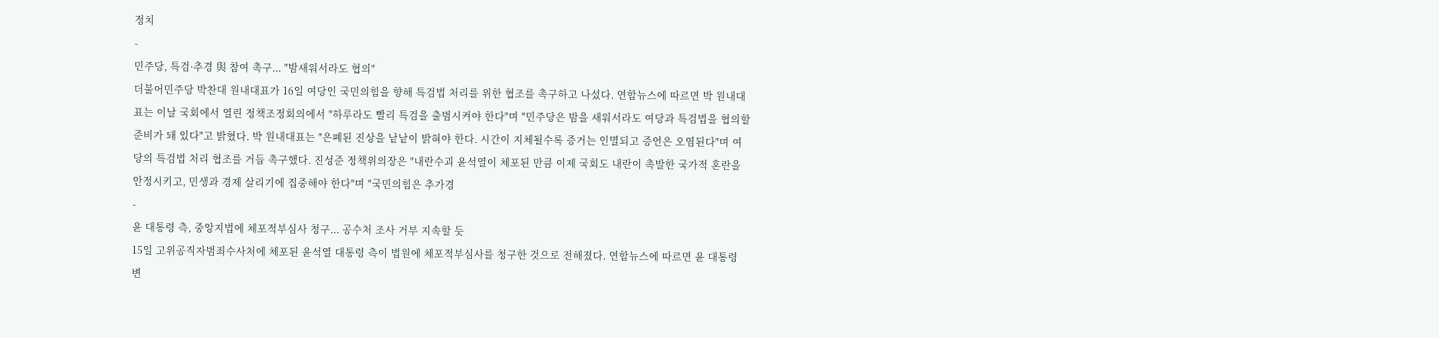정치
-
민주당, 특검·추경 與 참여 촉구... "밤새워서라도 협의"
더불어민주당 박찬대 원내대표가 16일 여당인 국민의힘을 향해 특검법 처리를 위한 협조를 촉구하고 나섰다. 연합뉴스에 따르면 박 원내대표는 이날 국회에서 열린 정책조정회의에서 "하루라도 빨리 특검을 출범시켜야 한다"며 "민주당은 밤을 새워서라도 여당과 특검법을 협의할 준비가 돼 있다"고 밝혔다. 박 원내대표는 "은폐된 진상을 낱낱이 밝혀야 한다. 시간이 지체될수록 증거는 인멸되고 증언은 오염된다"며 여당의 특검법 처리 협조를 거듭 촉구했다. 진성준 정책위의장은 "내란수괴 윤석열이 체포된 만큼 이제 국회도 내란이 촉발한 국가적 혼란을 안정시키고, 민생과 경제 살리기에 집중해야 한다"며 "국민의힘은 추가경
-
윤 대통령 측, 중앙지법에 체포적부심사 청구... 공수처 조사 거부 지속할 듯
15일 고위공직자범죄수사처에 체포된 윤석열 대통령 측이 법원에 체포적부심사를 청구한 것으로 전해졌다. 연합뉴스에 따르면 윤 대통령 변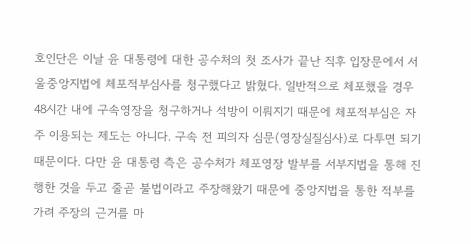호인단은 이날 윤 대통령에 대한 공수처의 첫 조사가 끝난 직후 입장문에서 서울중앙지법에 체포적부심사를 청구했다고 밝혔다. 일반적으로 체포했을 경우 48시간 내에 구속영장을 청구하거나 석방이 이뤄지기 때문에 체포적부심은 자주 이용되는 제도는 아니다. 구속 전 피의자 심문(영장실질심사)로 다투면 되기 때문이다. 다만 윤 대통령 측은 공수처가 체포영장 발부를 서부지법을 통해 진행한 것을 두고 줄곧 불법이라고 주장해왔기 때문에 중앙지법을 통한 적부를 가려 주장의 근거를 마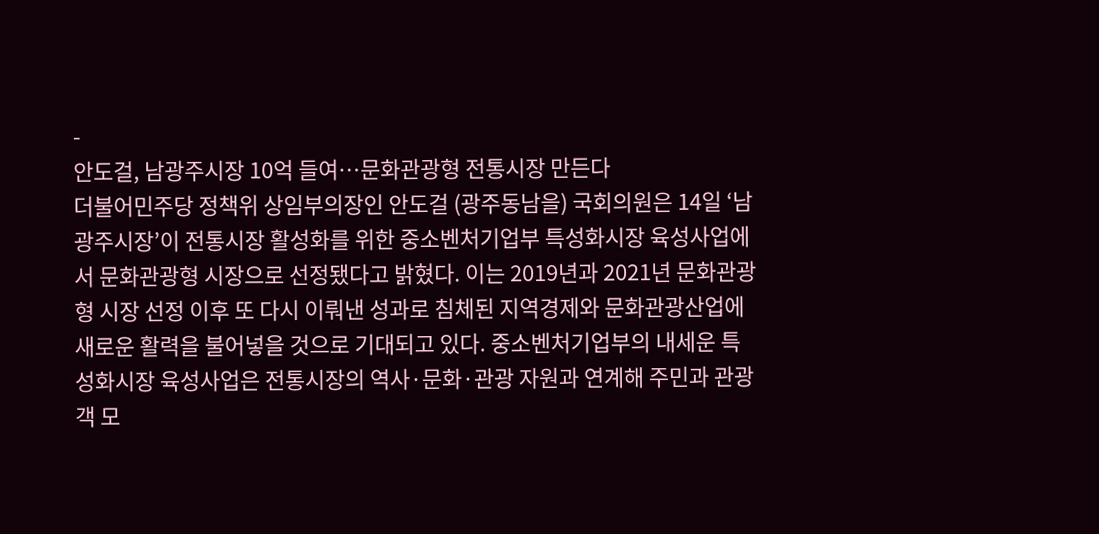-
안도걸, 남광주시장 10억 들여…문화관광형 전통시장 만든다
더불어민주당 정책위 상임부의장인 안도걸 (광주동남을) 국회의원은 14일 ‘남광주시장’이 전통시장 활성화를 위한 중소벤처기업부 특성화시장 육성사업에서 문화관광형 시장으로 선정됐다고 밝혔다. 이는 2019년과 2021년 문화관광형 시장 선정 이후 또 다시 이뤄낸 성과로 침체된 지역경제와 문화관광산업에 새로운 활력을 불어넣을 것으로 기대되고 있다. 중소벤처기업부의 내세운 특성화시장 육성사업은 전통시장의 역사·문화·관광 자원과 연계해 주민과 관광객 모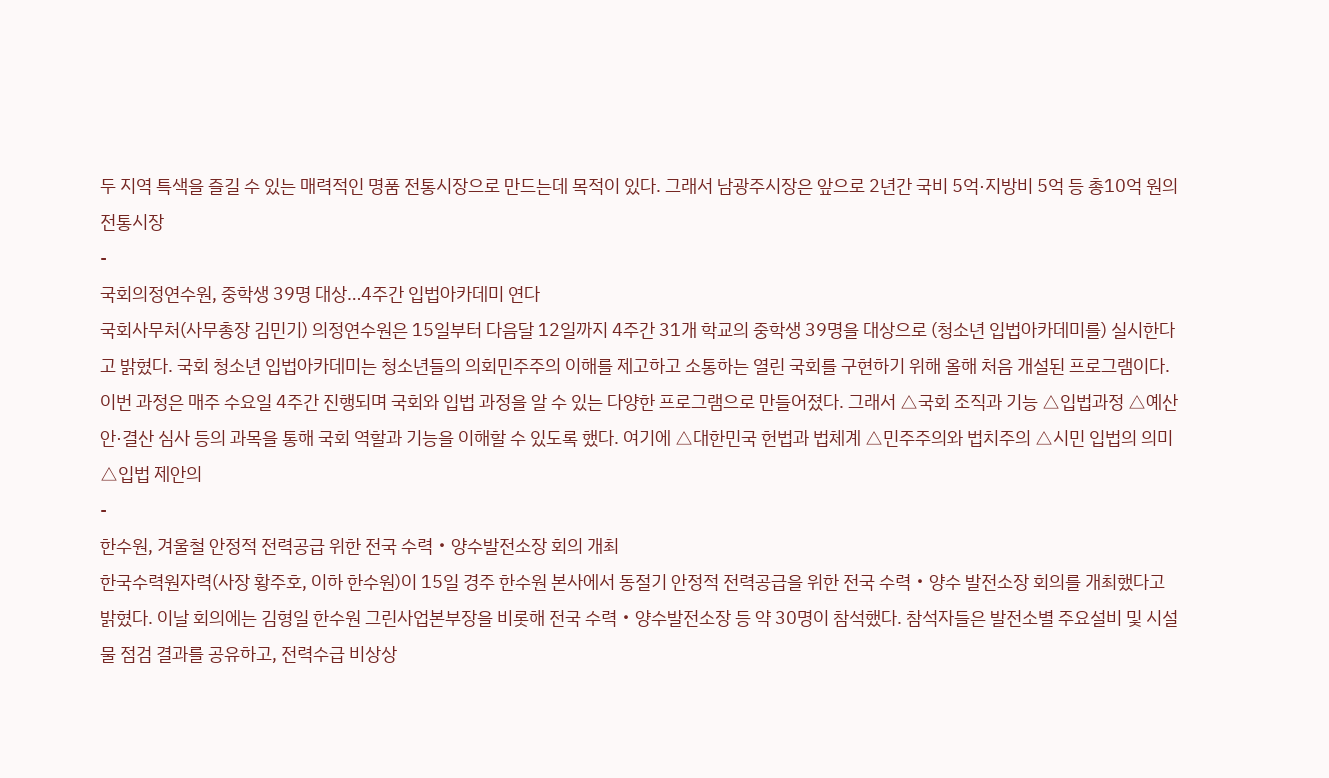두 지역 특색을 즐길 수 있는 매력적인 명품 전통시장으로 만드는데 목적이 있다. 그래서 남광주시장은 앞으로 2년간 국비 5억·지방비 5억 등 총10억 원의 전통시장
-
국회의정연수원, 중학생 39명 대상…4주간 입법아카데미 연다
국회사무처(사무총장 김민기) 의정연수원은 15일부터 다음달 12일까지 4주간 31개 학교의 중학생 39명을 대상으로 (청소년 입법아카데미를) 실시한다고 밝혔다. 국회 청소년 입법아카데미는 청소년들의 의회민주주의 이해를 제고하고 소통하는 열린 국회를 구현하기 위해 올해 처음 개설된 프로그램이다. 이번 과정은 매주 수요일 4주간 진행되며 국회와 입법 과정을 알 수 있는 다양한 프로그램으로 만들어졌다. 그래서 △국회 조직과 기능 △입법과정 △예산안·결산 심사 등의 과목을 통해 국회 역할과 기능을 이해할 수 있도록 했다. 여기에 △대한민국 헌법과 법체계 △민주주의와 법치주의 △시민 입법의 의미 △입법 제안의
-
한수원, 겨울철 안정적 전력공급 위한 전국 수력‧양수발전소장 회의 개최
한국수력원자력(사장 황주호, 이하 한수원)이 15일 경주 한수원 본사에서 동절기 안정적 전력공급을 위한 전국 수력‧양수 발전소장 회의를 개최했다고 밝혔다. 이날 회의에는 김형일 한수원 그린사업본부장을 비롯해 전국 수력‧양수발전소장 등 약 30명이 참석했다. 참석자들은 발전소별 주요설비 및 시설물 점검 결과를 공유하고, 전력수급 비상상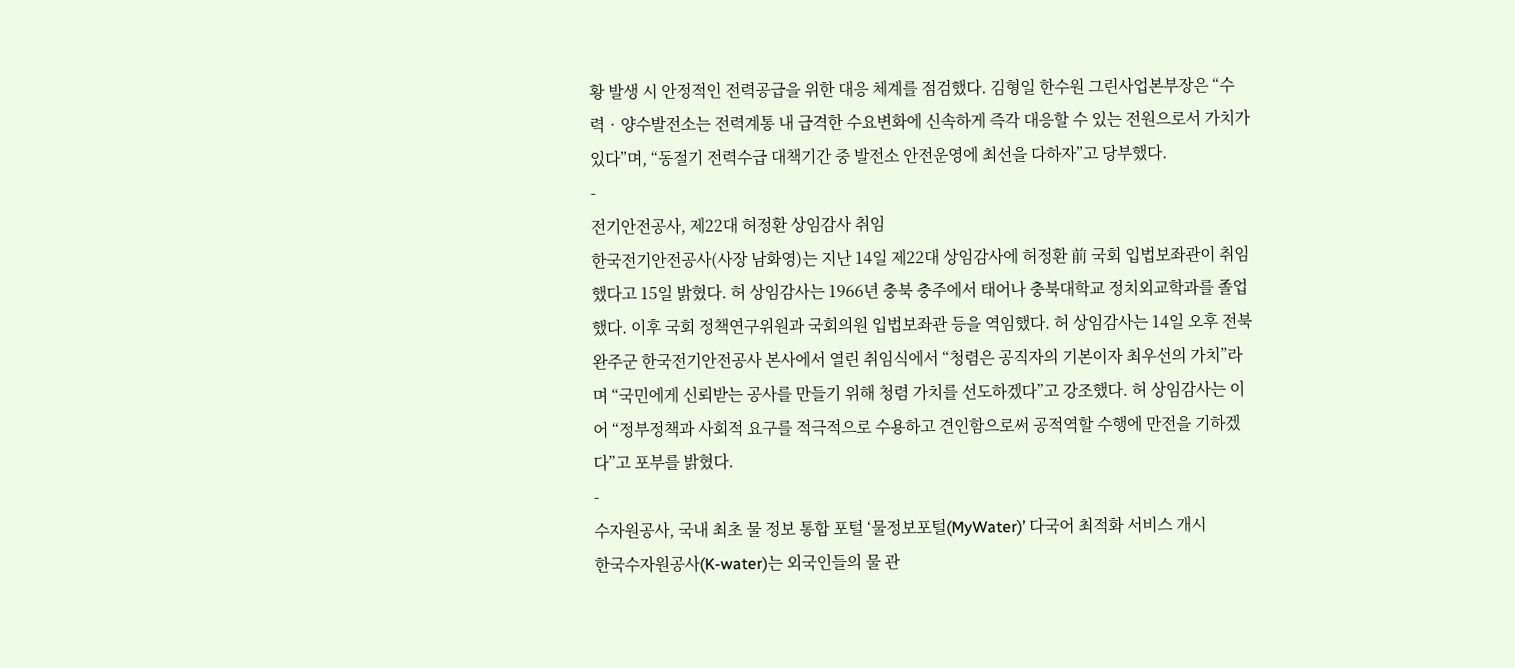황 발생 시 안정적인 전력공급을 위한 대응 체계를 점검했다. 김형일 한수원 그린사업본부장은 “수력‧양수발전소는 전력계통 내 급격한 수요변화에 신속하게 즉각 대응할 수 있는 전원으로서 가치가 있다”며, “동절기 전력수급 대책기간 중 발전소 안전운영에 최선을 다하자”고 당부했다.
-
전기안전공사, 제22대 허정환 상임감사 취임
한국전기안전공사(사장 남화영)는 지난 14일 제22대 상임감사에 허정환 前 국회 입법보좌관이 취임했다고 15일 밝혔다. 허 상임감사는 1966년 충북 충주에서 태어나 충북대학교 정치외교학과를 졸업했다. 이후 국회 정책연구위원과 국회의원 입법보좌관 등을 역임했다. 허 상임감사는 14일 오후 전북 완주군 한국전기안전공사 본사에서 열린 취임식에서 “청렴은 공직자의 기본이자 최우선의 가치”라며 “국민에게 신뢰받는 공사를 만들기 위해 청렴 가치를 선도하겠다”고 강조했다. 허 상임감사는 이어 “정부정책과 사회적 요구를 적극적으로 수용하고 견인함으로써 공적역할 수행에 만전을 기하겠다”고 포부를 밝혔다.
-
수자원공사, 국내 최초 물 정보 통합 포털 ‘물정보포털(MyWater)’ 다국어 최적화 서비스 개시
한국수자원공사(K-water)는 외국인들의 물 관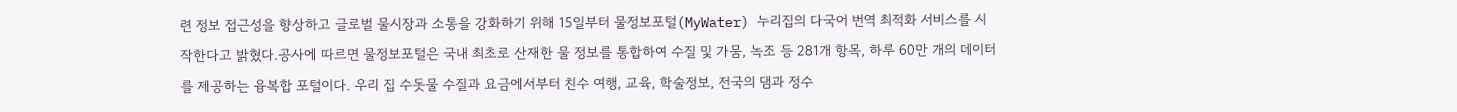련 정보 접근성을 향상하고 글로벌 물시장과 소통을 강화하기 위해 15일부터 물정보포털(MyWater) 누리집의 다국어 번역 최적화 서비스를 시작한다고 밝혔다.공사에 따르면 물정보포털은 국내 최초로 산재한 물 정보를 통합하여 수질 및 가뭄, 녹조 등 281개 항목, 하루 60만 개의 데이터를 제공하는 융복합 포털이다. 우리 집 수돗물 수질과 요금에서부터 친수 여행, 교육, 학술정보, 전국의 댐과 정수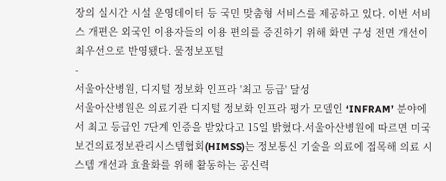장의 실시간 시설 운영데이터 등 국민 맞춤형 서비스를 제공하고 있다. 이번 서비스 개편은 외국인 이용자들의 이용 편의를 증진하기 위해 화면 구성 전면 개선이 최우선으로 반영됐다. 물정보포털
-
서울아산병원, 디지털 정보화 인프라 '최고 등급' 달성
서울아산병원은 의료기관 디지털 정보화 인프라 평가 모델인 ‘INFRAM’ 분야에서 최고 등급인 7단계 인증을 받았다고 15일 밝혔다.서울아산병원에 따르면 미국 보건의료정보관리시스템협회(HIMSS)는 정보통신 기술을 의료에 접목해 의료 시스템 개선과 효율화를 위해 활동하는 공신력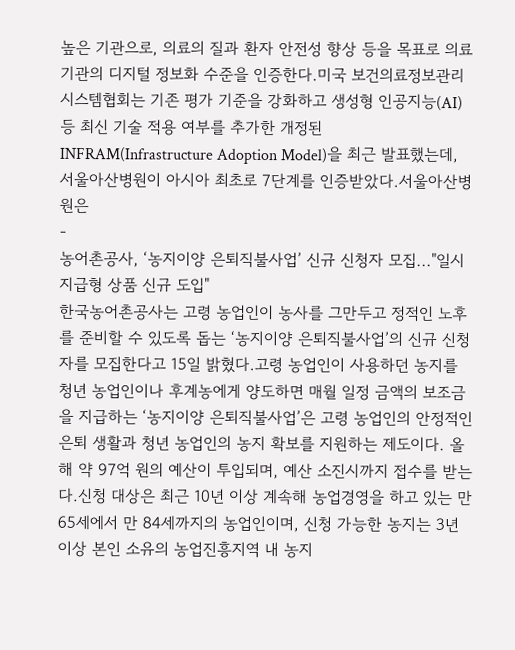높은 기관으로, 의료의 질과 환자 안전성 향상 등을 목표로 의료기관의 디지털 정보화 수준을 인증한다.미국 보건의료정보관리시스템협회는 기존 평가 기준을 강화하고 생성형 인공지능(AI) 등 최신 기술 적용 여부를 추가한 개정된 INFRAM(Infrastructure Adoption Model)을 최근 발표했는데, 서울아산병원이 아시아 최초로 7단계를 인증받았다.서울아산병원은
-
농어촌공사, ‘농지이양 은퇴직불사업’ 신규 신청자 모집..."일시지급형 상품 신규 도입"
한국농어촌공사는 고령 농업인이 농사를 그만두고 정적인 노후를 준비할 수 있도록 돕는 ‘농지이양 은퇴직불사업’의 신규 신청자를 모집한다고 15일 밝혔다.고령 농업인이 사용하던 농지를 청년 농업인이나 후계농에게 양도하면 매월 일정 금액의 보조금을 지급하는 ‘농지이양 은퇴직불사업’은 고령 농업인의 안정적인 은퇴 생활과 청년 농업인의 농지 확보를 지원하는 제도이다. 올해 약 97억 원의 예산이 투입되며, 예산 소진시까지 접수를 받는다.신청 대상은 최근 10년 이상 계속해 농업경영을 하고 있는 만 65세에서 만 84세까지의 농업인이며, 신청 가능한 농지는 3년 이상 본인 소유의 농업진흥지역 내 농지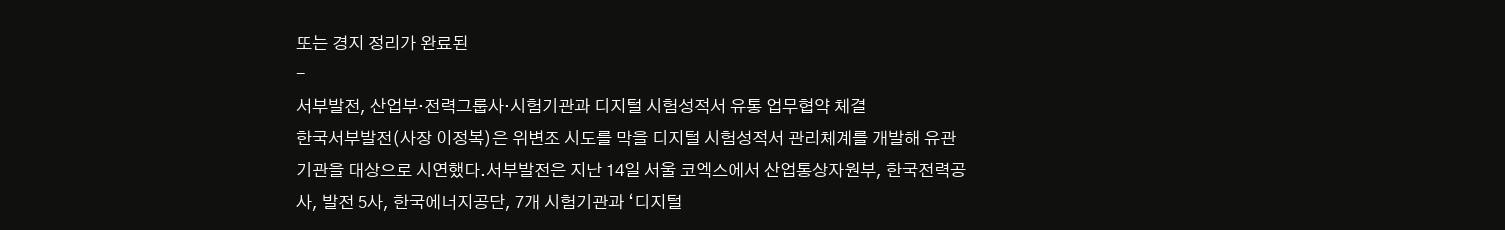또는 경지 정리가 완료된
-
서부발전, 산업부‧전력그룹사‧시험기관과 디지털 시험성적서 유통 업무협약 체결
한국서부발전(사장 이정복)은 위변조 시도를 막을 디지털 시험성적서 관리체계를 개발해 유관기관을 대상으로 시연했다.서부발전은 지난 14일 서울 코엑스에서 산업통상자원부, 한국전력공사, 발전 5사, 한국에너지공단, 7개 시험기관과 ‘디지털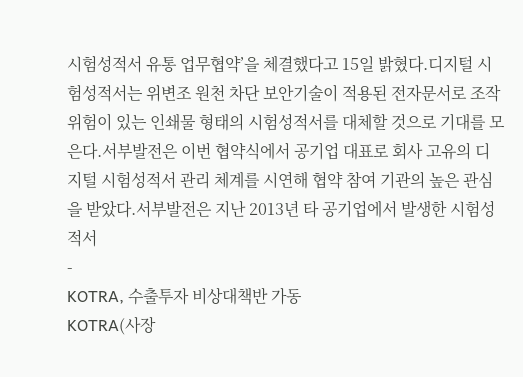시험성적서 유통 업무협약’을 체결했다고 15일 밝혔다.디지털 시험성적서는 위변조 원천 차단 보안기술이 적용된 전자문서로 조작 위험이 있는 인쇄물 형태의 시험성적서를 대체할 것으로 기대를 모은다.서부발전은 이번 협약식에서 공기업 대표로 회사 고유의 디지털 시험성적서 관리 체계를 시연해 협약 참여 기관의 높은 관심을 받았다.서부발전은 지난 2013년 타 공기업에서 발생한 시험성적서
-
KOTRA, 수출투자 비상대책반 가동
KOTRA(사장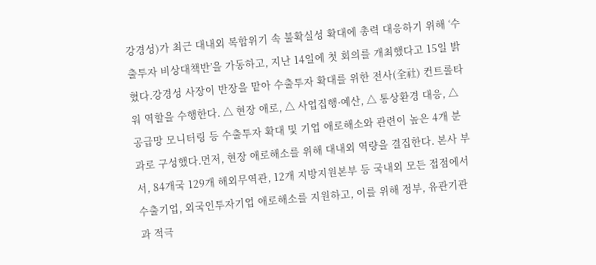강경성)가 최근 대내외 복합위기 속 불확실성 확대에 총력 대응하기 위해 ‘수출투자 비상대책반’을 가동하고, 지난 14일에 첫 회의를 개최했다고 15일 밝혔다.강경성 사장이 반장을 맡아 수출투자 확대를 위한 전사(全社) 컨트롤타워 역할을 수행한다. △ 현장 애로, △ 사업집행·예산, △ 통상환경 대응, △ 공급망 모니터링 등 수출투자 확대 및 기업 애로해소와 관련이 높은 4개 분과로 구성했다.먼저, 현장 애로해소를 위해 대내외 역량을 결집한다. 본사 부서, 84개국 129개 해외무역관, 12개 지방지원본부 등 국내외 모든 접점에서 수출기업, 외국인투자기업 애로해소를 지원하고, 이를 위해 정부, 유관기관과 적극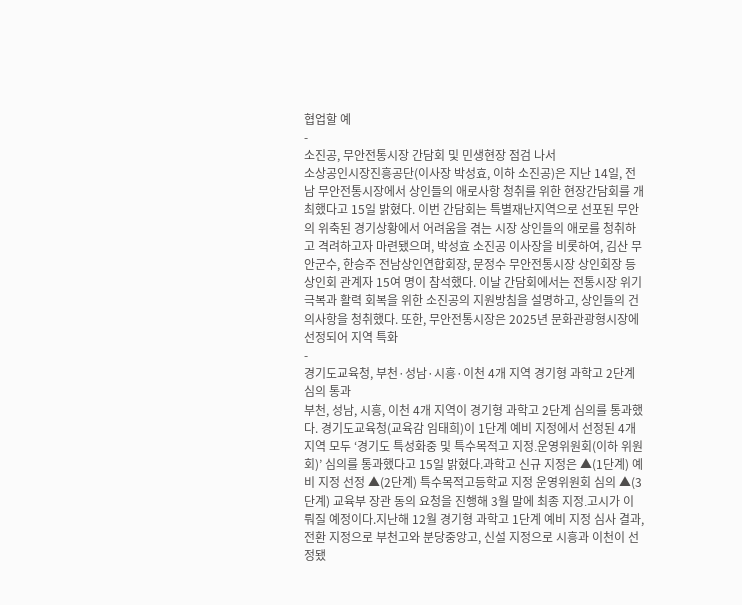협업할 예
-
소진공, 무안전통시장 간담회 및 민생현장 점검 나서
소상공인시장진흥공단(이사장 박성효, 이하 소진공)은 지난 14일, 전남 무안전통시장에서 상인들의 애로사항 청취를 위한 현장간담회를 개최했다고 15일 밝혔다. 이번 간담회는 특별재난지역으로 선포된 무안의 위축된 경기상황에서 어려움을 겪는 시장 상인들의 애로를 청취하고 격려하고자 마련됐으며, 박성효 소진공 이사장을 비롯하여, 김산 무안군수, 한승주 전남상인연합회장, 문정수 무안전통시장 상인회장 등 상인회 관계자 15여 명이 참석했다. 이날 간담회에서는 전통시장 위기극복과 활력 회복을 위한 소진공의 지원방침을 설명하고, 상인들의 건의사항을 청취했다. 또한, 무안전통시장은 2025년 문화관광형시장에 선정되어 지역 특화
-
경기도교육청, 부천·성남·시흥·이천 4개 지역 경기형 과학고 2단계 심의 통과
부천, 성남, 시흥, 이천 4개 지역이 경기형 과학고 2단계 심의를 통과했다. 경기도교육청(교육감 임태희)이 1단계 예비 지정에서 선정된 4개 지역 모두 ‘경기도 특성화중 및 특수목적고 지정․운영위원회(이하 위원회)’ 심의를 통과했다고 15일 밝혔다.과학고 신규 지정은 ▲(1단계) 예비 지정 선정 ▲(2단계) 특수목적고등학교 지정 운영위원회 심의 ▲(3단계) 교육부 장관 동의 요청을 진행해 3월 말에 최종 지정․고시가 이뤄질 예정이다.지난해 12월 경기형 과학고 1단계 예비 지정 심사 결과, 전환 지정으로 부천고와 분당중앙고, 신설 지정으로 시흥과 이천이 선정됐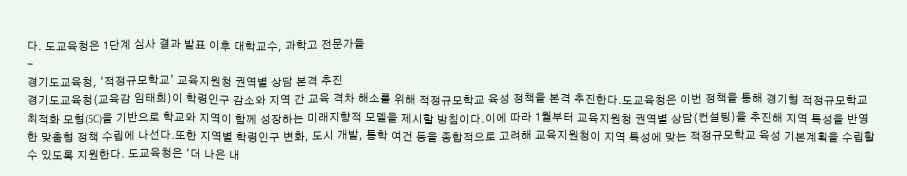다. 도교육청은 1단계 심사 결과 발표 이후 대학교수, 과학고 전문가들
-
경기도교육청, ‘적정규모학교’ 교육지원청 권역별 상담 본격 추진
경기도교육청(교육감 임태희)이 학령인구 감소와 지역 간 교육 격차 해소를 위해 적정규모학교 육성 정책을 본격 추진한다.도교육청은 이번 정책을 통해 경기형 적정규모학교 최적화 모형(5C)을 기반으로 학교와 지역이 함께 성장하는 미래지향적 모델을 제시할 방침이다.이에 따라 1월부터 교육지원청 권역별 상담(컨설팅)을 추진해 지역 특성을 반영한 맞춤형 정책 수립에 나선다.또한 지역별 학령인구 변화, 도시 개발, 통학 여건 등을 종합적으로 고려해 교육지원청이 지역 특성에 맞는 적정규모학교 육성 기본계획을 수립할 수 있도록 지원한다. 도교육청은 ‘더 나은 내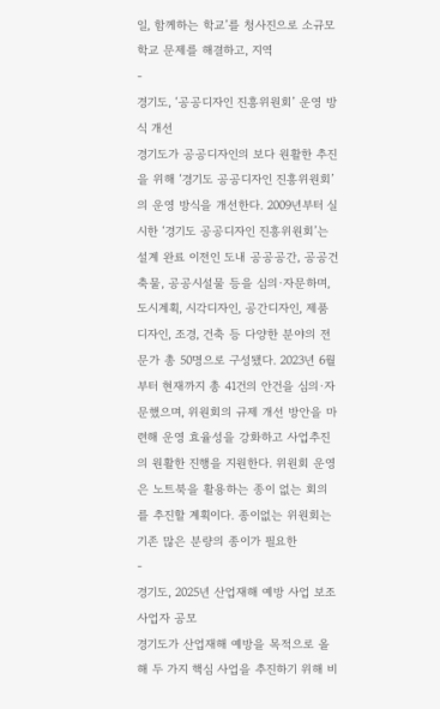일, 함께하는 학교’를 청사진으로 소규모 학교 문제를 해결하고, 지역
-
경기도, ‘공공디자인 진흥위원회’ 운영 방식 개선
경기도가 공공디자인의 보다 원활한 추진을 위해 ‘경기도 공공디자인 진흥위원회’의 운영 방식을 개선한다. 2009년부터 실시한 ‘경기도 공공디자인 진흥위원회’는 설계 완료 이전인 도내 공공공간, 공공건축물, 공공시설물 등을 심의·자문하며, 도시계획, 시각디자인, 공간디자인, 제품디자인, 조경, 건축 등 다양한 분야의 전문가 총 50명으로 구성됐다. 2023년 6월부터 현재까지 총 41건의 안건을 심의·자문했으며, 위원회의 규제 개선 방안을 마련해 운영 효율성을 강화하고 사업추진의 원활한 진행을 지원한다. 위원회 운영은 노트북을 활용하는 종이 없는 회의를 추진할 계획이다. 종이없는 위원회는 기존 많은 분량의 종이가 필요한
-
경기도, 2025년 산업재해 예방 사업 보조사업자 공모
경기도가 산업재해 예방을 목적으로 올해 두 가지 핵심 사업을 추진하기 위해 비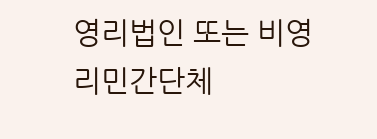영리법인 또는 비영리민간단체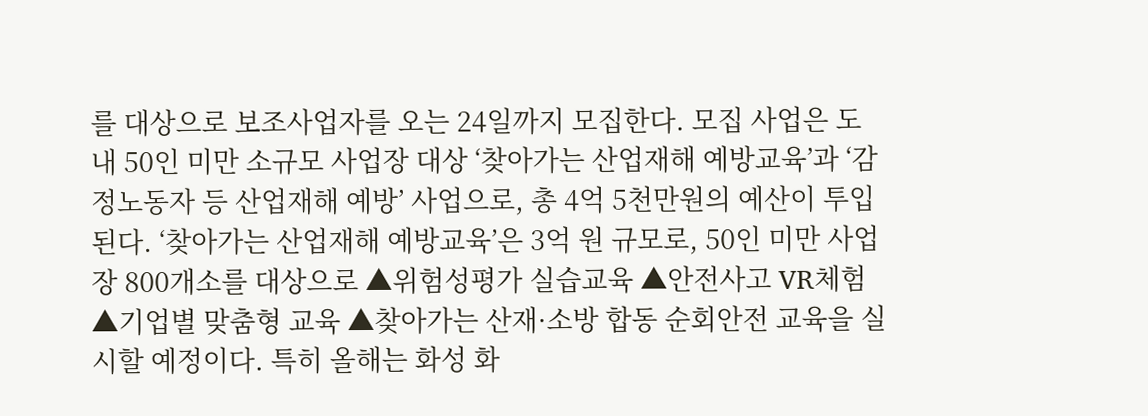를 대상으로 보조사업자를 오는 24일까지 모집한다. 모집 사업은 도내 50인 미만 소규모 사업장 대상 ‘찾아가는 산업재해 예방교육’과 ‘감정노동자 등 산업재해 예방’ 사업으로, 총 4억 5천만원의 예산이 투입된다. ‘찾아가는 산업재해 예방교육’은 3억 원 규모로, 50인 미만 사업장 800개소를 대상으로 ▲위험성평가 실습교육 ▲안전사고 VR체험 ▲기업별 맞춤형 교육 ▲찾아가는 산재·소방 합동 순회안전 교육을 실시할 예정이다. 특히 올해는 화성 화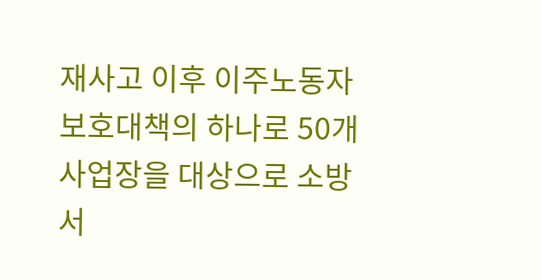재사고 이후 이주노동자 보호대책의 하나로 50개 사업장을 대상으로 소방서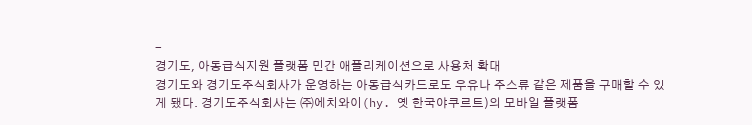-
경기도, 아동급식지원 플랫폼 민간 애플리케이션으로 사용처 확대
경기도와 경기도주식회사가 운영하는 아동급식카드로도 우유나 주스류 같은 제품을 구매할 수 있게 됐다. 경기도주식회사는 ㈜에치와이(hy. 옛 한국야쿠르트)의 모바일 플랫폼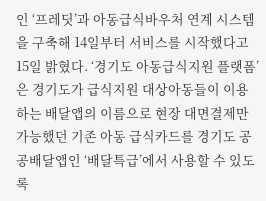인 ‘프레딧’과 아동급식바우처 연계 시스템을 구축해 14일부터 서비스를 시작했다고 15일 밝혔다. ‘경기도 아동급식지원 플랫폼’은 경기도가 급식지원 대상아동들이 이용하는 배달앱의 이름으로 현장 대면결제만 가능했던 기존 아동 급식카드를 경기도 공공배달앱인 ‘배달특급’에서 사용할 수 있도록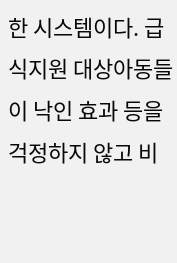한 시스템이다. 급식지원 대상아동들이 낙인 효과 등을 걱정하지 않고 비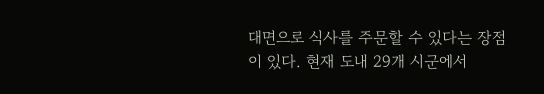대면으로 식사를 주문할 수 있다는 장점이 있다. 현재 도내 29개 시군에서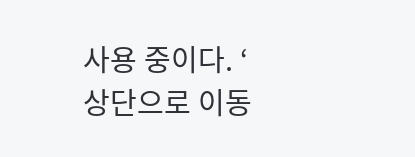사용 중이다. ‘
상단으로 이동